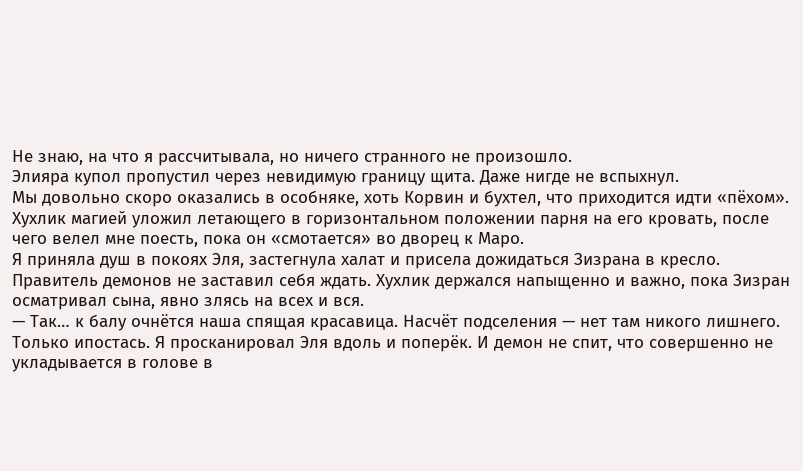Не знаю, на что я рассчитывала, но ничего странного не произошло.
Элияра купол пропустил через невидимую границу щита. Даже нигде не вспыхнул.
Мы довольно скоро оказались в особняке, хоть Корвин и бухтел, что приходится идти «пёхом».
Хухлик магией уложил летающего в горизонтальном положении парня на его кровать, после чего велел мне поесть, пока он «смотается» во дворец к Маро.
Я приняла душ в покоях Эля, застегнула халат и присела дожидаться Зизрана в кресло.
Правитель демонов не заставил себя ждать. Хухлик держался напыщенно и важно, пока Зизран осматривал сына, явно злясь на всех и вся.
— Так… к балу очнётся наша спящая красавица. Насчёт подселения — нет там никого лишнего. Только ипостась. Я просканировал Эля вдоль и поперёк. И демон не спит, что совершенно не укладывается в голове в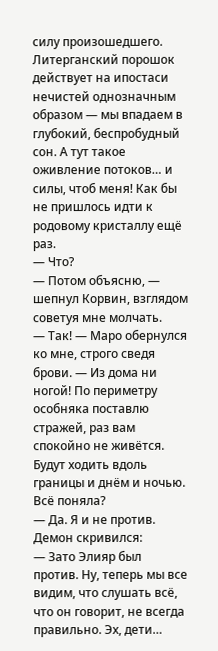силу произошедшего. Литерганский порошок действует на ипостаси нечистей однозначным образом — мы впадаем в глубокий, беспробудный сон. А тут такое оживление потоков… и силы, чтоб меня! Как бы не пришлось идти к родовому кристаллу ещё раз.
— Что?
— Потом объясню, — шепнул Корвин, взглядом советуя мне молчать.
— Так! — Маро обернулся ко мне, строго сведя брови. — Из дома ни ногой! По периметру особняка поставлю стражей, раз вам спокойно не живётся. Будут ходить вдоль границы и днём и ночью. Всё поняла?
— Да. Я и не против.
Демон скривился:
— Зато Элияр был против. Ну, теперь мы все видим, что слушать всё, что он говорит, не всегда правильно. Эх, дети…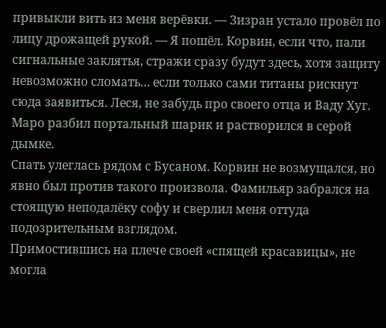привыкли вить из меня верёвки. — Зизран устало провёл по лицу дрожащей рукой. — Я пошёл. Корвин, если что, пали сигнальные заклятья, стражи сразу будут здесь, хотя защиту невозможно сломать… если только сами титаны рискнут сюда заявиться. Леся, не забудь про своего отца и Ваду Хуг.
Маро разбил портальный шарик и растворился в серой дымке.
Спать улеглась рядом с Бусаном. Корвин не возмущался, но явно был против такого произвола. Фамильяр забрался на стоящую неподалёку софу и сверлил меня оттуда подозрительным взглядом.
Примостившись на плече своей «спящей красавицы», не могла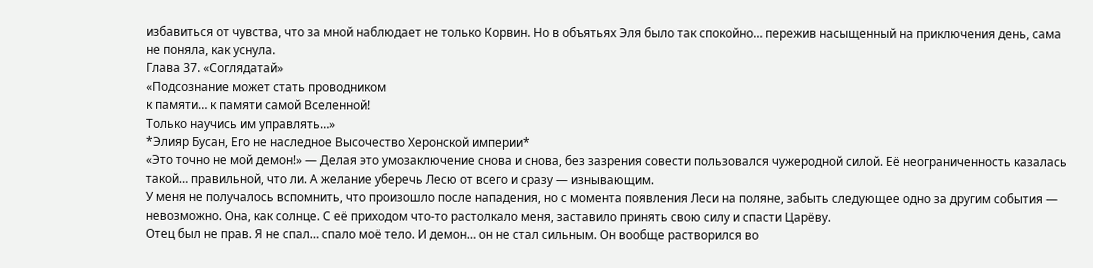избавиться от чувства, что за мной наблюдает не только Корвин. Но в объятьях Эля было так спокойно… пережив насыщенный на приключения день, сама не поняла, как уснула.
Глава 37. «Соглядатай»
«Подсознание может стать проводником
к памяти… к памяти самой Вселенной!
Только научись им управлять…»
*Элияр Бусан, Его не наследное Высочество Херонской империи*
«Это точно не мой демон!» — Делая это умозаключение снова и снова, без зазрения совести пользовался чужеродной силой. Её неограниченность казалась такой… правильной, что ли. А желание уберечь Лесю от всего и сразу — изнывающим.
У меня не получалось вспомнить, что произошло после нападения, но с момента появления Леси на поляне, забыть следующее одно за другим события — невозможно. Она, как солнце. С её приходом что-то растолкало меня, заставило принять свою силу и спасти Царёву.
Отец был не прав. Я не спал… спало моё тело. И демон… он не стал сильным. Он вообще растворился во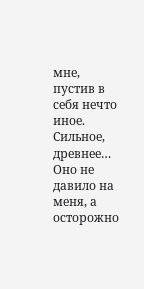мне, пустив в себя нечто иное. Сильное, древнее… Оно не давило на меня, а осторожно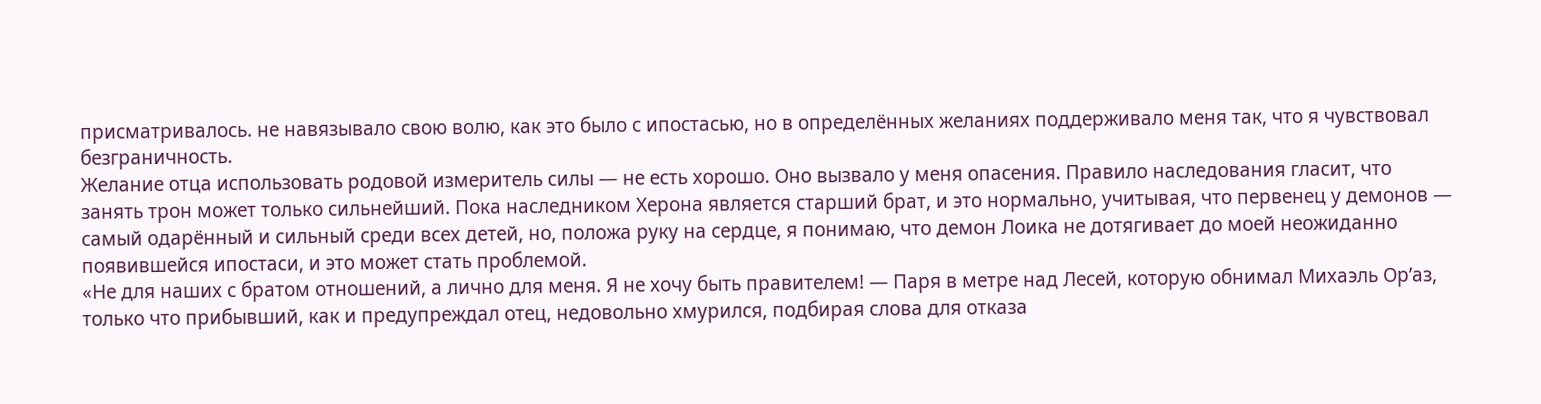присматривалось. не навязывало свою волю, как это было с ипостасью, но в определённых желаниях поддерживало меня так, что я чувствовал безграничность.
Желание отца использовать родовой измеритель силы — не есть хорошо. Оно вызвало у меня опасения. Правило наследования гласит, что занять трон может только сильнейший. Пока наследником Херона является старший брат, и это нормально, учитывая, что первенец у демонов — самый одарённый и сильный среди всех детей, но, положа руку на сердце, я понимаю, что демон Лоика не дотягивает до моей неожиданно появившейся ипостаси, и это может стать проблемой.
«Не для наших с братом отношений, а лично для меня. Я не хочу быть правителем! — Паря в метре над Лесей, которую обнимал Михаэль Ор’аз, только что прибывший, как и предупреждал отец, недовольно хмурился, подбирая слова для отказа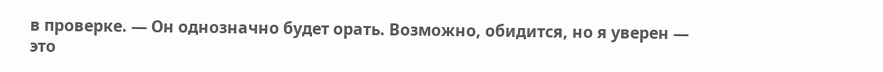в проверке. — Он однозначно будет орать. Возможно, обидится, но я уверен — это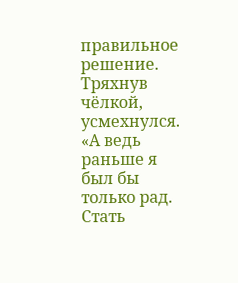правильное решение.
Тряхнув чёлкой, усмехнулся.
«А ведь раньше я был бы только рад. Стать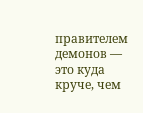правителем демонов — это куда круче, чем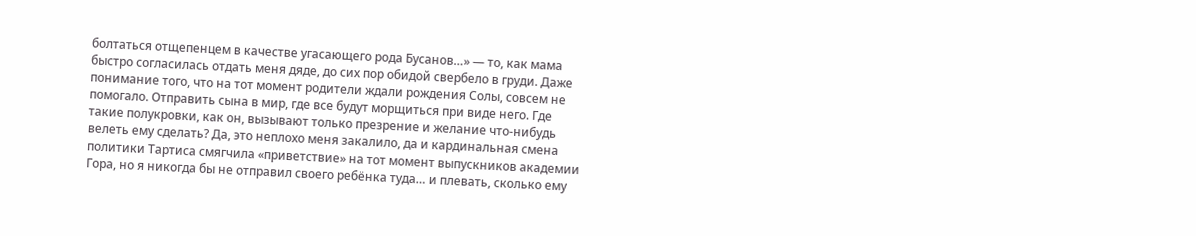болтаться отщепенцем в качестве угасающего рода Бусанов…» — то, как мама быстро согласилась отдать меня дяде, до сих пор обидой свербело в груди. Даже понимание того, что на тот момент родители ждали рождения Солы, совсем не помогало. Отправить сына в мир, где все будут морщиться при виде него. Где такие полукровки, как он, вызывают только презрение и желание что-нибудь велеть ему сделать? Да, это неплохо меня закалило, да и кардинальная смена политики Тартиса смягчила «приветствие» на тот момент выпускников академии Гора, но я никогда бы не отправил своего ребёнка туда… и плевать, сколько ему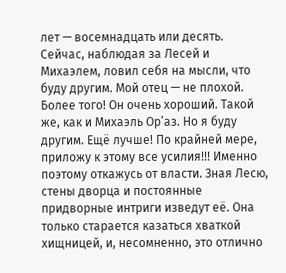лет — восемнадцать или десять.
Сейчас, наблюдая за Лесей и Михаэлем, ловил себя на мысли, что буду другим. Мой отец — не плохой. Более того! Он очень хороший. Такой же, как и Михаэль Ор’аз. Но я буду другим. Ещё лучше! По крайней мере, приложу к этому все усилия!!! Именно поэтому откажусь от власти. Зная Лесю, стены дворца и постоянные придворные интриги изведут её. Она только старается казаться хваткой хищницей, и, несомненно, это отлично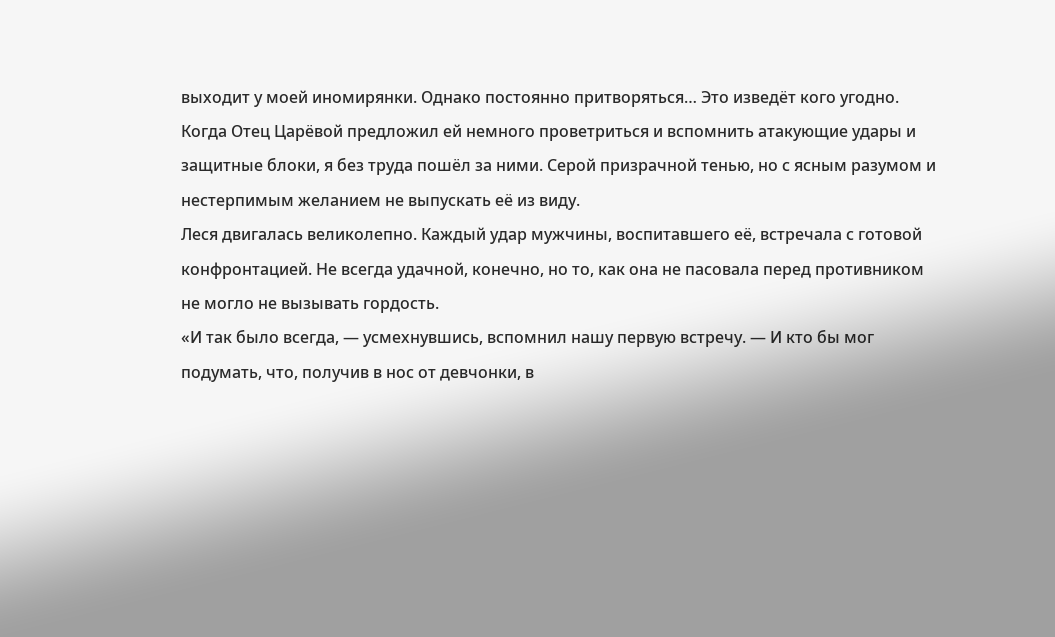выходит у моей иномирянки. Однако постоянно притворяться… Это изведёт кого угодно.
Когда Отец Царёвой предложил ей немного проветриться и вспомнить атакующие удары и защитные блоки, я без труда пошёл за ними. Серой призрачной тенью, но с ясным разумом и нестерпимым желанием не выпускать её из виду.
Леся двигалась великолепно. Каждый удар мужчины, воспитавшего её, встречала с готовой конфронтацией. Не всегда удачной, конечно, но то, как она не пасовала перед противником не могло не вызывать гордость.
«И так было всегда, — усмехнувшись, вспомнил нашу первую встречу. — И кто бы мог подумать, что, получив в нос от девчонки, в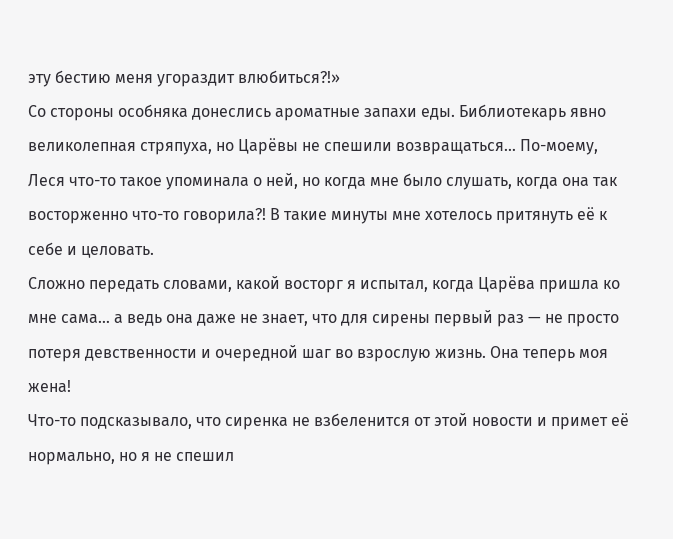эту бестию меня угораздит влюбиться?!»
Со стороны особняка донеслись ароматные запахи еды. Библиотекарь явно великолепная стряпуха, но Царёвы не спешили возвращаться… По-моему, Леся что-то такое упоминала о ней, но когда мне было слушать, когда она так восторженно что-то говорила?! В такие минуты мне хотелось притянуть её к себе и целовать.
Сложно передать словами, какой восторг я испытал, когда Царёва пришла ко мне сама… а ведь она даже не знает, что для сирены первый раз — не просто потеря девственности и очередной шаг во взрослую жизнь. Она теперь моя жена!
Что-то подсказывало, что сиренка не взбеленится от этой новости и примет её нормально, но я не спешил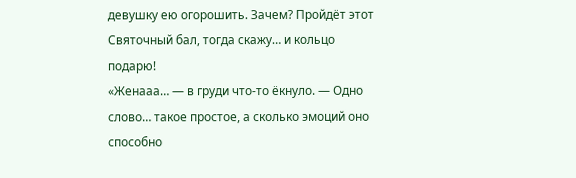девушку ею огорошить. Зачем? Пройдёт этот Святочный бал, тогда скажу… и кольцо подарю!
«Женааа… — в груди что-то ёкнуло. — Одно слово… такое простое, а сколько эмоций оно способно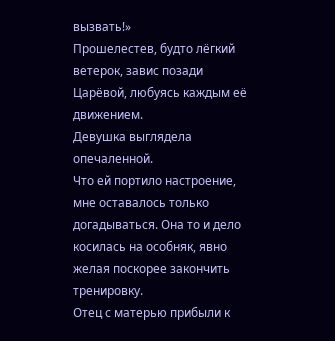вызвать!»
Прошелестев, будто лёгкий ветерок, завис позади Царёвой, любуясь каждым её движением.
Девушка выглядела опечаленной.
Что ей портило настроение, мне оставалось только догадываться. Она то и дело косилась на особняк, явно желая поскорее закончить тренировку.
Отец с матерью прибыли к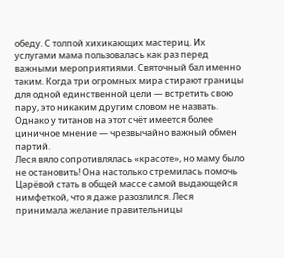обеду. С толпой хихикающих мастериц. Их услугами мама пользовалась как раз перед важными мероприятиями. Святочный бал именно таким. Когда три огромных мира стирают границы для одной единственной цели — встретить свою пару, это никаким другим словом не назвать. Однако у титанов на этот счёт имеется более циничное мнение — чрезвычайно важный обмен партий.
Леся вяло сопротивлялась «красоте», но маму было не остановить! Она настолько стремилась помочь Царёвой стать в общей массе самой выдающейся нимфеткой, что я даже разозлился. Леся принимала желание правительницы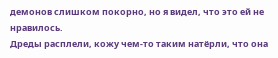демонов слишком покорно, но я видел, что это ей не нравилось.
Дреды расплели, кожу чем-то таким натёрли, что она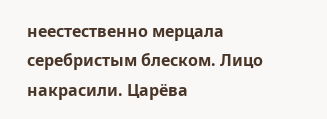неестественно мерцала серебристым блеском. Лицо накрасили. Царёва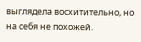выглядела восхитительно, но на себя не похожей.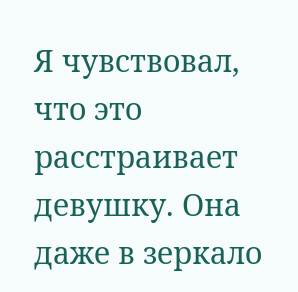Я чувствовал, что это расстраивает девушку. Она даже в зеркало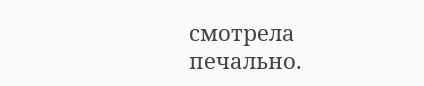смотрела печально.